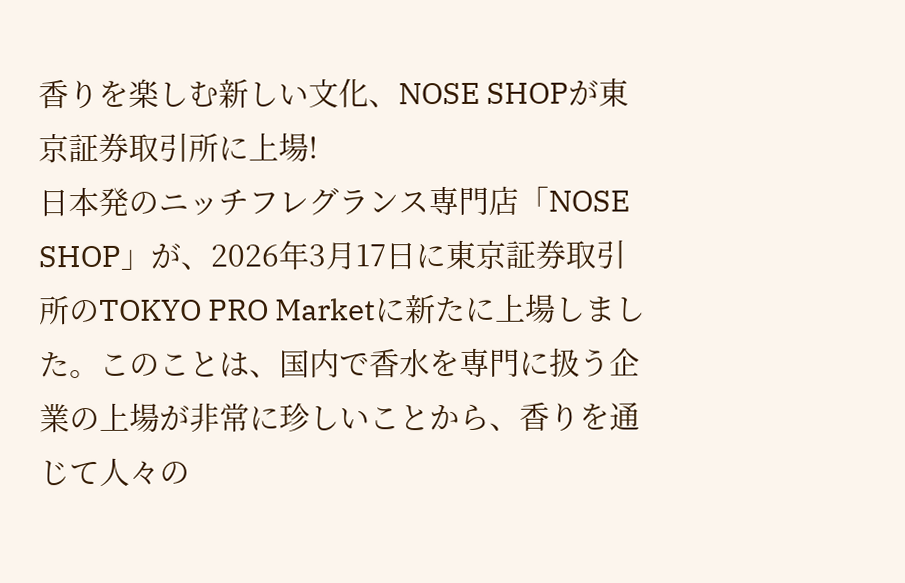香りを楽しむ新しい文化、NOSE SHOPが東京証券取引所に上場!
日本発のニッチフレグランス専門店「NOSE SHOP」が、2026年3月17日に東京証券取引所のTOKYO PRO Marketに新たに上場しました。このことは、国内で香水を専門に扱う企業の上場が非常に珍しいことから、香りを通じて人々の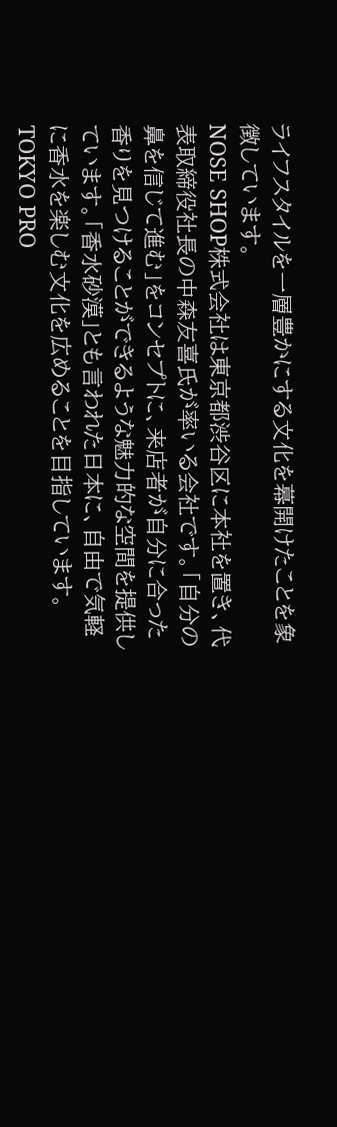ライフスタイルを一層豊かにする文化を幕開けたことを象徴しています。
NOSE SHOP株式会社は東京都渋谷区に本社を置き、代表取締役社長の中森友喜氏が率いる会社です。「自分の鼻を信じて進む」をコンセプトに、来店者が自分に合った香りを見つけることができるような魅力的な空間を提供しています。「香水砂漠」とも言われた日本に、自由で気軽に香水を楽しむ文化を広めることを目指しています。
TOKYO PRO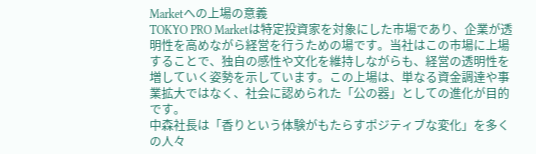Marketへの上場の意義
TOKYO PRO Marketは特定投資家を対象にした市場であり、企業が透明性を高めながら経営を行うための場です。当社はこの市場に上場することで、独自の感性や文化を維持しながらも、経営の透明性を増していく姿勢を示しています。この上場は、単なる資金調達や事業拡大ではなく、社会に認められた「公の器」としての進化が目的です。
中森社長は「香りという体験がもたらすポジティブな変化」を多くの人々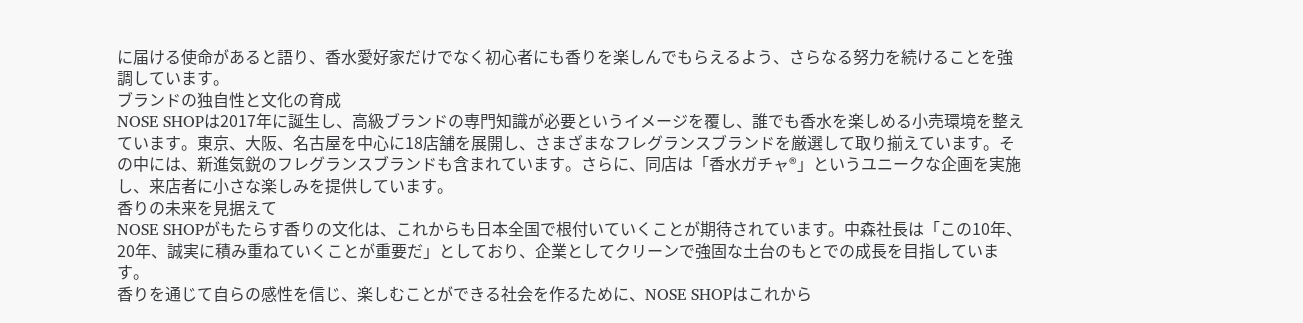に届ける使命があると語り、香水愛好家だけでなく初心者にも香りを楽しんでもらえるよう、さらなる努力を続けることを強調しています。
ブランドの独自性と文化の育成
NOSE SHOPは2017年に誕生し、高級ブランドの専門知識が必要というイメージを覆し、誰でも香水を楽しめる小売環境を整えています。東京、大阪、名古屋を中心に18店舗を展開し、さまざまなフレグランスブランドを厳選して取り揃えています。その中には、新進気鋭のフレグランスブランドも含まれています。さらに、同店は「香水ガチャ®」というユニークな企画を実施し、来店者に小さな楽しみを提供しています。
香りの未来を見据えて
NOSE SHOPがもたらす香りの文化は、これからも日本全国で根付いていくことが期待されています。中森社長は「この10年、20年、誠実に積み重ねていくことが重要だ」としており、企業としてクリーンで強固な土台のもとでの成長を目指しています。
香りを通じて自らの感性を信じ、楽しむことができる社会を作るために、NOSE SHOPはこれから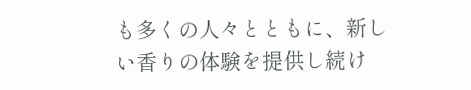も多くの人々とともに、新しい香りの体験を提供し続け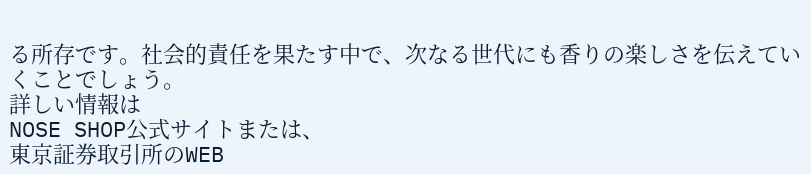る所存です。社会的責任を果たす中で、次なる世代にも香りの楽しさを伝えていくことでしょう。
詳しい情報は
NOSE SHOP公式サイトまたは、
東京証券取引所のWEB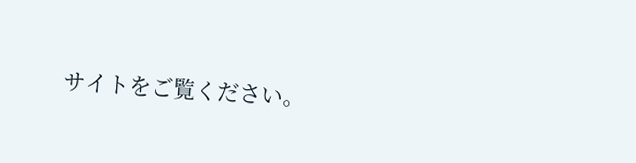サイトをご覧ください。